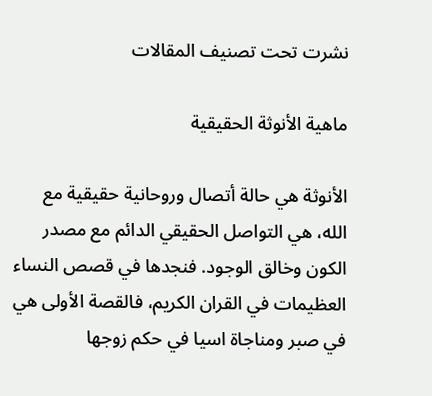نشرت تحت تصنيف المقالات

ماهية الأنوثة الحقيقية

الأنوثة هي حالة أتصال وروحانية حقيقية مع الله، هي التواصل الحقيقي الدائم مع مصدر الكون وخالق الوجود. فنجدها في قصص النساء العظيمات في القران الكريم، فالقصة الأولى هي في صبر ومناجاة اسيا في حكم زوجها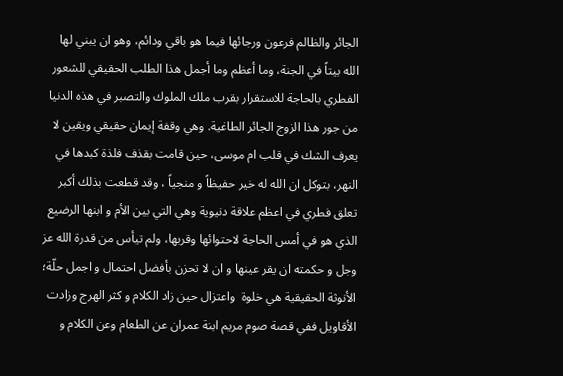الجائر والظالم فرعون ورجائها فيما هو باقي ودائم، وهو ان يبني لها الله بيتاً في الجنة، وما أعظم وما أجمل هذا الطلب الحقيقي للشعور الفطري بالحاجة للاستقرار بقرب ملك الملوك والتصبر في هذه الدنيا من جور هذا الزوج الجائر الطاغية. وهي وقفة إيمان حقيقي ويقين لا يعرف الشك في قلب ام موسى، حين قامت بقذف فلذة كبدها في النهر، بتوكل ان الله له خير حفيظاً و منجياً ، وقد قطعت بذلك أكبر تعلق فطري في اعظم علاقة دنيوية وهي التي بين الأم و ابنها الرضيع الذي هو في أمس الحاجة لاحتوائها وقربها، ولم تيأس من قدرة الله عز وجل و حكمته ان يقر عينها و ان لا تحزن بأفضل احتمال و اجمل حلّة؛ الأنوثة الحقيقية هي خلوة  واعتزال حين زاد الكلام و كثر الهرج وزادت الأقاويل ففي قصة صوم مريم ابنة عمران عن الطعام وعن الكلام و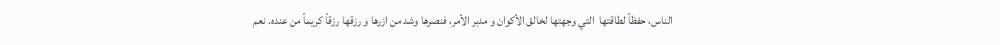الناس، حفظاً لطاقتها  التي وجهتها لخالق الأكوان و مدبر الأمر، فنصرها وشد من ازرها و رزقها رزقاً كريماً من عنده. نعم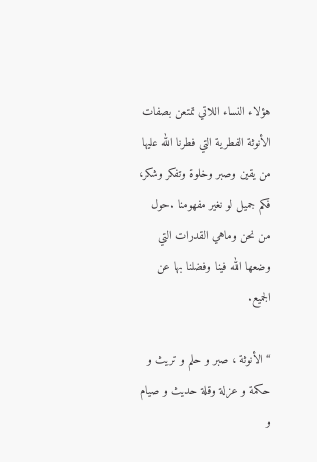هؤلاء النساء اللاتي تمتعن بصفات الأنوثة الفطرية التي فطرنا الله عليها من يقين وصبر وخلوة وتفكر وشكر، فكم جميل لو نغير مفهومنا .حول من نحن وماهي القدرات التي وضعها الله فينا وفضلنا بها عن الجميع.

“الأنوثة ، صبر و حلم و تريث و حكمة و عزلة وقلة حديث و صيام و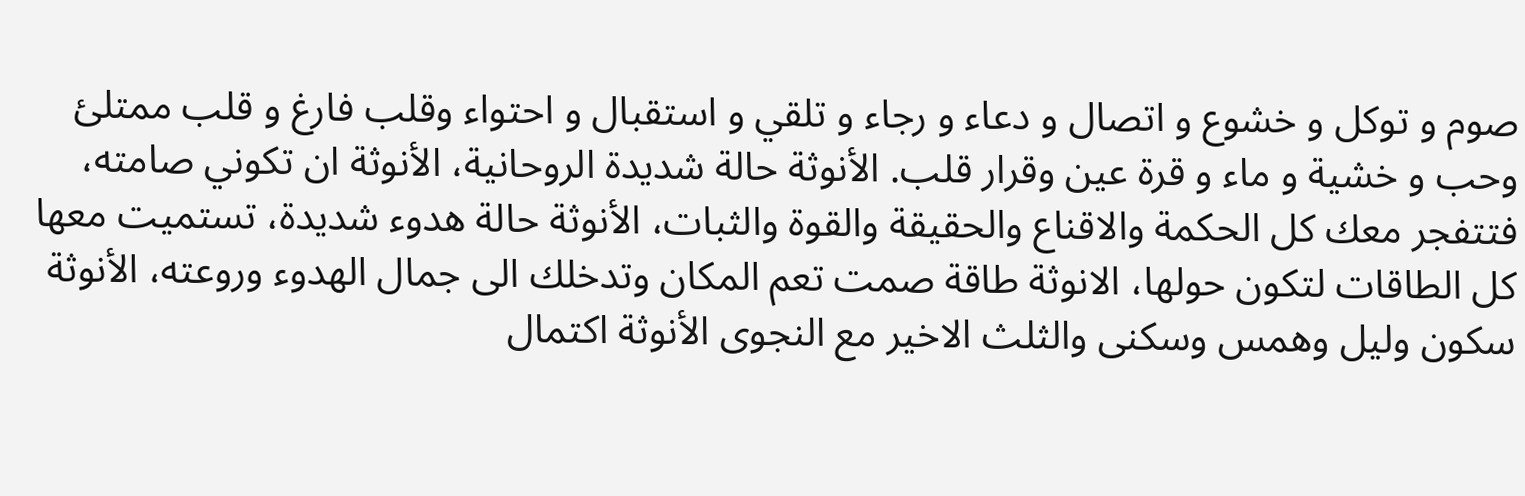صوم و توكل و خشوع و اتصال و دعاء و رجاء و تلقي و استقبال و احتواء وقلب فارغ و قلب ممتلئ وحب و خشية و ماء و قرة عين وقرار قلب. الأنوثة حالة شديدة الروحانية، الأنوثة ان تكوني صامته، فتتفجر معك كل الحكمة والاقناع والحقيقة والقوة والثبات، الأنوثة حالة هدوء شديدة، تستميت معها كل الطاقات لتكون حولها، الانوثة طاقة صمت تعم المكان وتدخلك الى جمال الهدوء وروعته، الأنوثة سكون وليل وهمس وسكنى والثلث الاخير مع النجوى الأنوثة اكتمال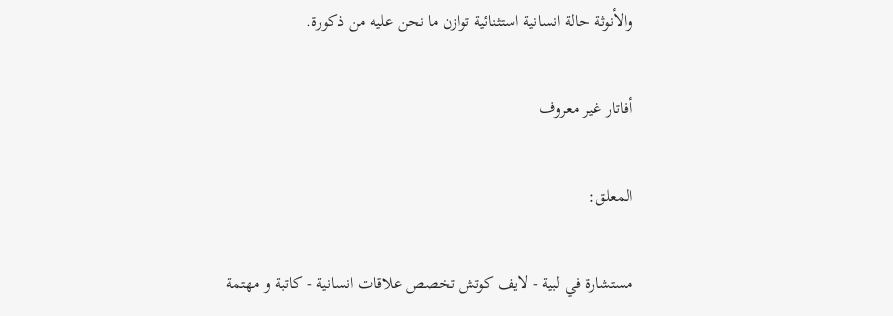والأنوثة حالة انسانية استثنائية توازن ما نحن عليه من ذكورة.

أفاتار غير معروف

المعلق:

مستشارة في لبية - لايف كوتش تخصص علاقات انسانية - كاتبة و مهتمة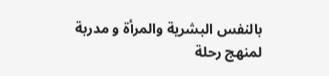بالنفس البشرية والمرأة و مدربة لمنهج رحلة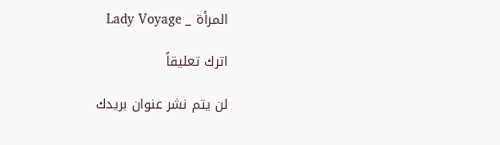المرأة _ Lady Voyage

اترك تعليقاً

لن يتم نشر عنوان بريدك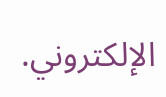الإلكتروني.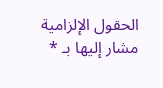الحقول الإلزامية مشار إليها بـ *